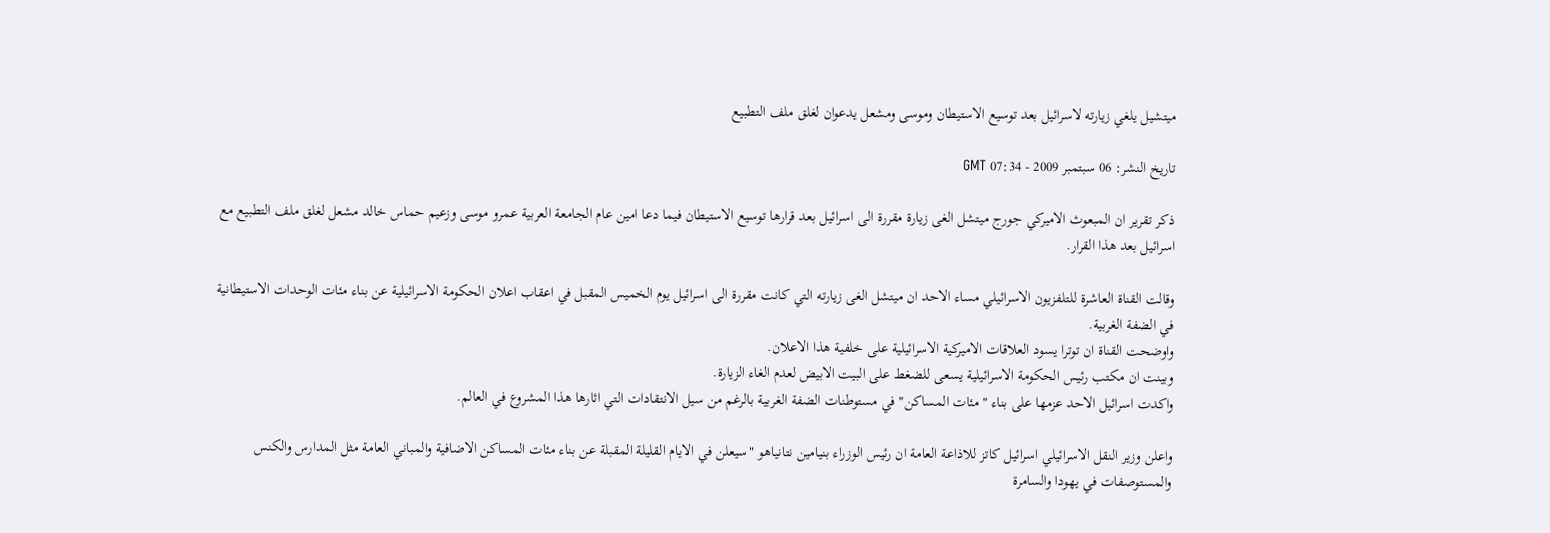ميتشيل يلغي زيارته لاسرائيل بعد توسيع الاستيطان وموسى ومشعل يدعوان لغلق ملف التطبيع

تاريخ النشر: 06 سبتمبر 2009 - 07:34 GMT

ذكر تقرير ان المبعوث الاميركي جورج ميتشل الغى زيارة مقررة الى اسرائيل بعد قرارها توسيع الاستيطان فيما دعا امين عام الجامعة العربية عمرو موسى وزعيم حماس خالد مشعل لغلق ملف التطبيع مع اسرائيل بعد هذا القرار.

وقالت القناة العاشرة للتلفزيون الاسرائيلي مساء الاحد ان ميتشل الغى زيارته التي كانت مقررة الى اسرائيل يوم الخميس المقبل في اعقاب اعلان الحكومة الاسرائيلية عن بناء مئات الوحدات الاستيطانية في الضفة الغربية.
واوضحت القناة ان توترا يسود العلاقات الاميركية الاسرائيلية على خلفية هذا الاعلان.
وبينت ان مكتب رئيس الحكومة الاسرائيلية يسعى للضغط على البيت الابيض لعدم الغاء الزيارة.
واكدت اسرائيل الاحد عزمها على بناء "مئات المساكن" في مستوطنات الضفة الغربية بالرغم من سيل الانتقادات التي اثارها هذا المشروع في العالم.

واعلن وزير النقل الاسرائيلي اسرائيل كاتز للاذاعة العامة ان رئيس الوزراء بنيامين نتانياهو "سيعلن في الايام القليلة المقبلة عن بناء مئات المساكن الاضافية والمباني العامة مثل المدارس والكنس والمستوصفات في يهودا والسامرة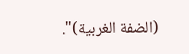(الضفة الغربية)".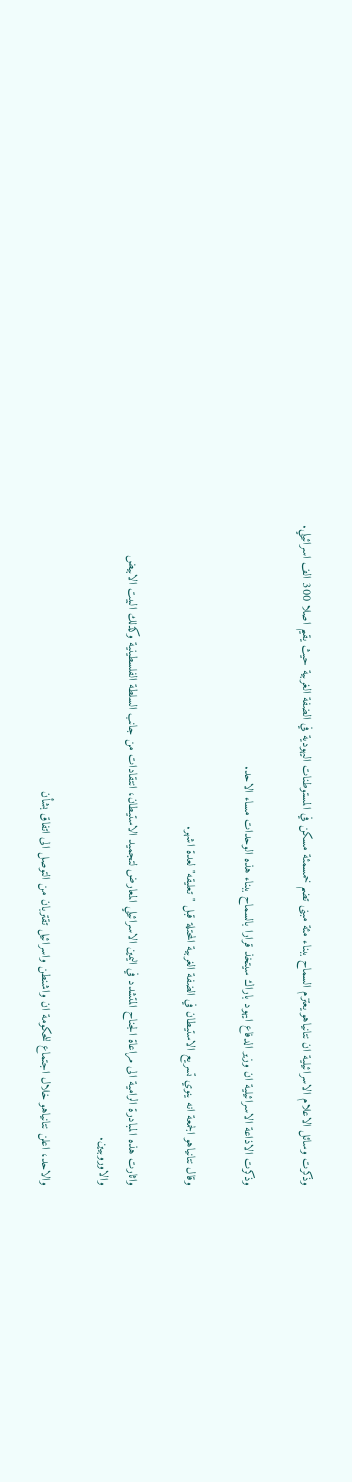وذكرت وسائل الاعلام الاسرائيلية ان نتانياهو يعتزم السماح ببناء مئة مبنى تضم خمسمئة مسكن في المستوطنات اليهودية في الضفة الغربية حيث يقيم اصلا 300 الف اسرائيلي.

وذكرت الاذاعة الاسرائيلية ان وزير الدفاع ايهود باراك سيتخذ قرارا بالسماح ببناء هذه الوحدات مساء الاحد.

وقال نتانياهو الجمعة انه ينوي تسريع الاستيطان في الضفة الغربية المحتلة قبل "تعليقه" لعدة اشهر.

واثارت هذه المبادرة الرامية الى مراعاة الجناح المتشدد في اليمين الاسرائيلي المعارض لتجميد الاستيطان، انتقادات من جانب السلطة الفلسطينية وكذلك البيت الابيض والاوروبيين.

والاحد، اعلن نتانياهو خلال اجتماع للحكومة ان واشنطن واسرائيل تقتربان من التوصل الى اتفاق بشأن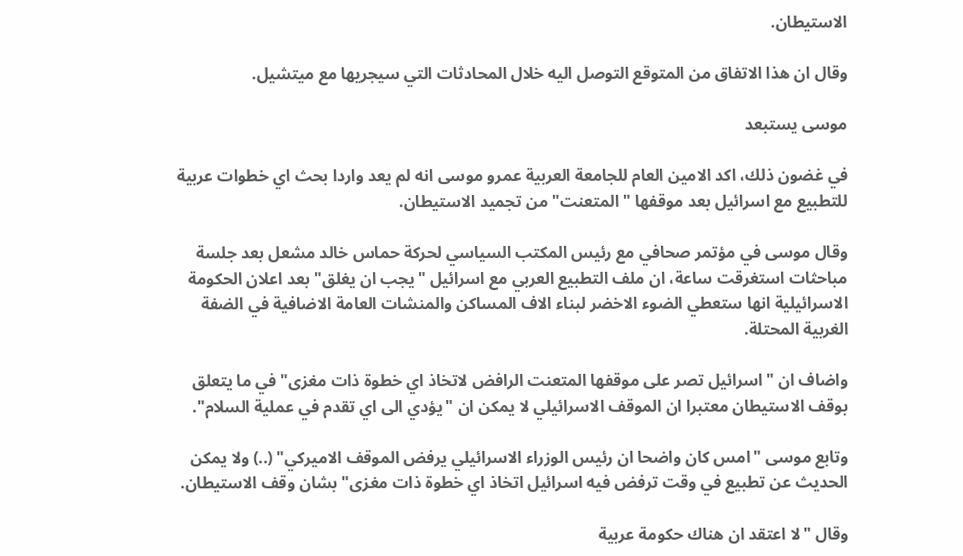الاستيطان.

وقال ان هذا الاتفاق من المتوقع التوصل اليه خلال المحادثات التي سيجريها مع ميتشيل.

موسى يستبعد

في غضون ذلك، اكد الامين العام للجامعة العربية عمرو موسى انه لم يعد واردا بحث اي خطوات عربية للتطبيع مع اسرائيل بعد موقفها "المتعنت" من تجميد الاستيطان.

وقال موسى في مؤتمر صحافي مع رئيس المكتب السياسي لحركة حماس خالد مشعل بعد جلسة مباحثات استغرقت ساعة، ان ملف التطبيع العربي مع اسرائيل "يجب ان يغلق" بعد اعلان الحكومة الاسرائيلية انها ستعطي الضوء الاخضر لبناء الاف المساكن والمنشات العامة الاضافية في الضفة الغربية المحتلة.

واضاف ان "اسرائيل تصر على موقفها المتعنت الرافض لاتخاذ اي خطوة ذات مغزى" في ما يتعلق بوقف الاستيطان معتبرا ان الموقف الاسرائيلي لا يمكن ان "يؤدي الى اي تقدم في عملية السلام".

وتابع موسى "امس كان واضحا ان رئيس الوزراء الاسرائيلي يرفض الموقف الاميركي" (..) ولا يمكن الحديث عن تطبيع في وقت ترفض فيه اسرائيل اتخاذ اي خطوة ذات مغزى" بشان وقف الاستيطان.

وقال "لا اعتقد ان هناك حكومة عربية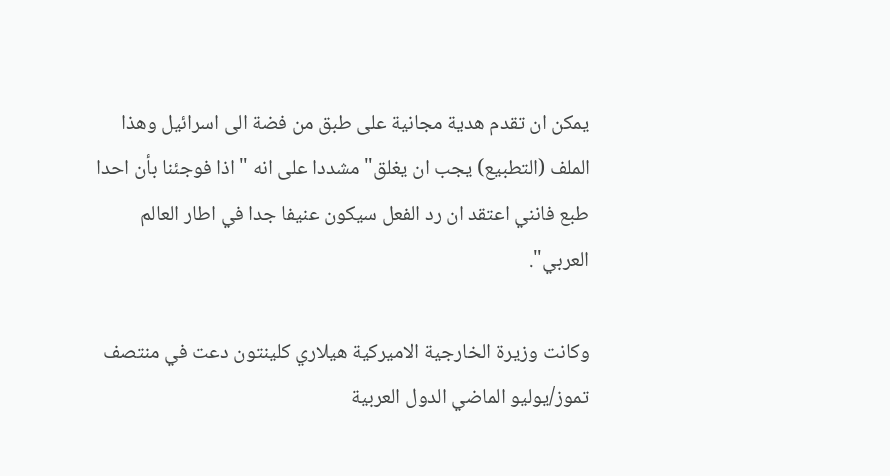يمكن ان تقدم هدية مجانية على طبق من فضة الى اسرائيل وهذا الملف (التطبيع) يجب ان يغلق" مشددا على انه "اذا فوجئنا بأن احدا طبع فانني اعتقد ان رد الفعل سيكون عنيفا جدا في اطار العالم العربي".

وكانت وزيرة الخارجية الاميركية هيلاري كلينتون دعت في منتصف تموز/يوليو الماضي الدول العربية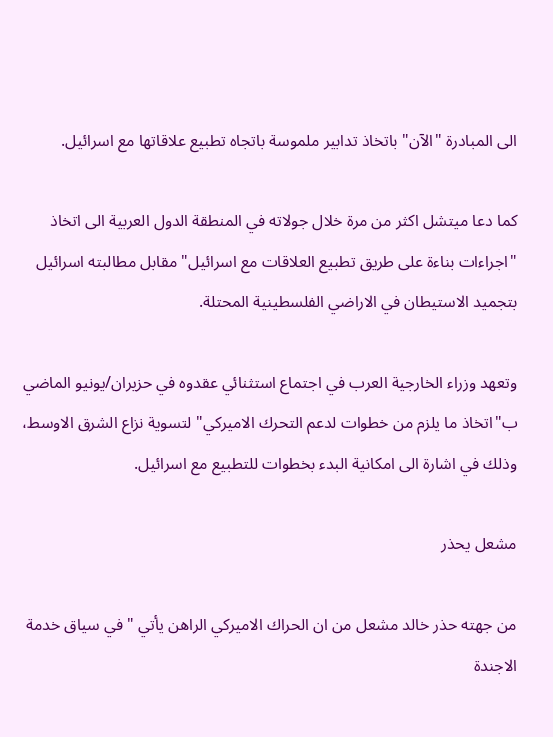الى المبادرة "الآن" باتخاذ تدابير ملموسة باتجاه تطبيع علاقاتها مع اسرائيل.

كما دعا ميتشل اكثر من مرة خلال جولاته في المنطقة الدول العربية الى اتخاذ "اجراءات بناءة على طريق تطبيع العلاقات مع اسرائيل" مقابل مطالبته اسرائيل بتجميد الاستيطان في الاراضي الفلسطينية المحتلة.

وتعهد وزراء الخارجية العرب في اجتماع استثنائي عقدوه في حزيران/يونيو الماضي ب"اتخاذ ما يلزم من خطوات لدعم التحرك الاميركي" لتسوية نزاع الشرق الاوسط، وذلك في اشارة الى امكانية البدء بخطوات للتطبيع مع اسرائيل.

مشعل يحذر

من جهته حذر خالد مشعل من ان الحراك الاميركي الراهن يأتي "في سياق خدمة الاجندة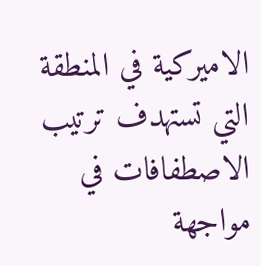الاميركية في المنطقة التي تستهدف ترتيب الاصطفافات في مواجهة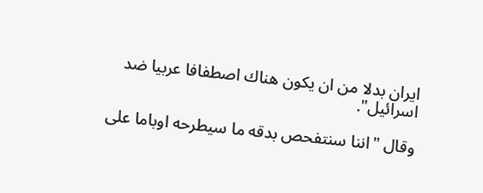ايران بدلا من ان يكون هناك اصطفافا عربيا ضد اسرائيل".

وقال "اننا سنتفحص بدقه ما سيطرحه اوباما على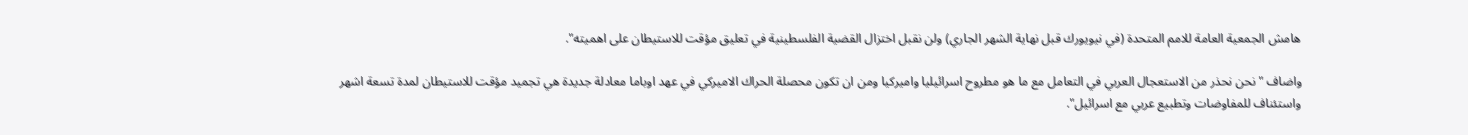هامش الجمعية العامة للامم المتحدة (في نيويورك قبل نهاية الشهر الجاري) ولن نقبل اختزال القضية الفلسطينية في تعليق مؤقت للاستيطان على اهميته".

واضاف "نحن نحذر من الاستعجال العربي في التعامل مع ما هو مطروح اسرائيليا واميركيا ومن ان تكون محصلة الحراك الاميركي في عهد اوباما معادلة جديدة هي تجميد مؤقت للاستيطان لمدة تسعة اشهر واستئناف للمفاوضات وتطبيع عربي مع اسرائيل".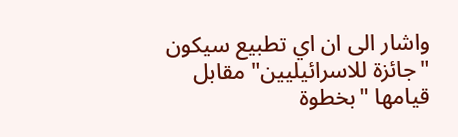واشار الى ان اي تطبيع سيكون "جائزة للاسرائيليين" مقابل قيامها "بخطوة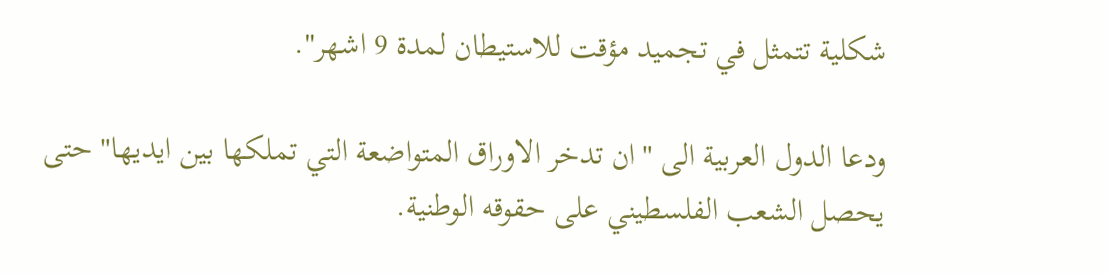شكلية تتمثل في تجميد مؤقت للاستيطان لمدة 9 اشهر".

ودعا الدول العربية الى "ان تدخر الاوراق المتواضعة التي تملكها بين ايديها" حتى يحصل الشعب الفلسطيني على حقوقه الوطنية.